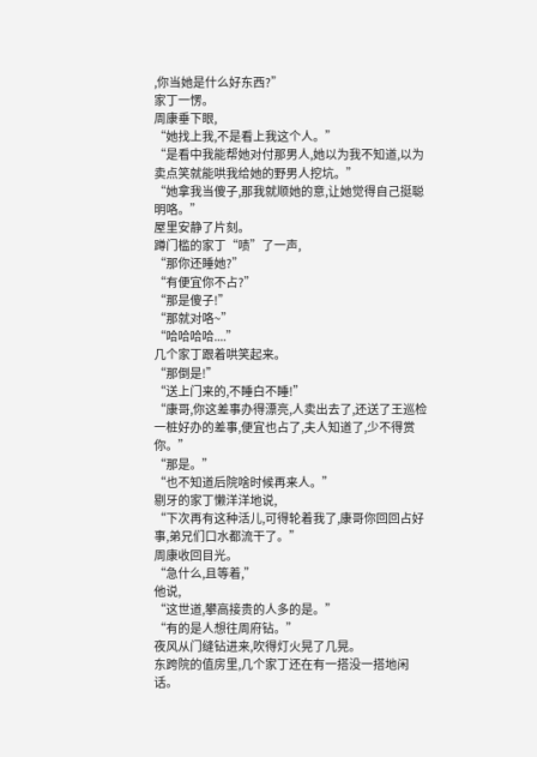,你当她是什么好东西?”
家丁一愣。
周康垂下眼,
“她找上我,不是看上我这个人。”
“是看中我能帮她对付那男人,她以为我不知道,以为卖点笑就能哄我给她的野男人挖坑。”
“她拿我当傻子,那我就顺她的意,让她觉得自己挺聪明咯。”
屋里安静了片刻。
蹲门槛的家丁“啧”了一声,
“那你还睡她?”
“有便宜你不占?”
“那是傻子!”
“那就对咯~”
“哈哈哈哈....”
几个家丁跟着哄笑起来。
“那倒是!”
“送上门来的,不睡白不睡!”
“康哥,你这差事办得漂亮,人卖出去了,还送了王巡检一桩好办的差事,便宜也占了,夫人知道了,少不得赏你。”
“那是。”
“也不知道后院啥时候再来人。”
剔牙的家丁懒洋洋地说,
“下次再有这种活儿,可得轮着我了,康哥你回回占好事,弟兄们口水都流干了。”
周康收回目光。
“急什么,且等着,”
他说,
“这世道,攀高接贵的人多的是。”
“有的是人想往周府钻。”
夜风从门缝钻进来,吹得灯火晃了几晃。
东跨院的值房里,几个家丁还在有一搭没一搭地闲话。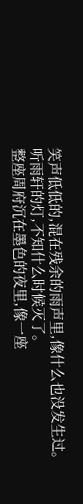笑声低低的,混在残余的雨声里,像什么也没发生过。
听雨轩的灯,不知什么时候灭了。
整座周府沉在墨色的夜里,像一座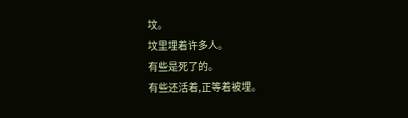坟。
坟里埋着许多人。
有些是死了的。
有些还活着,正等着被埋。